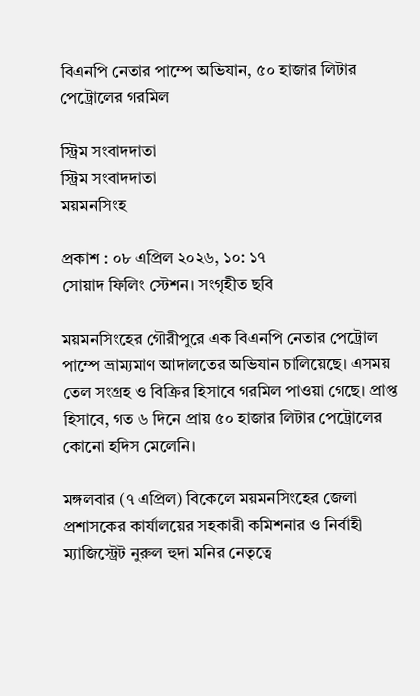বিএনপি নেতার পাম্পে অভিযান, ৫০ হাজার লিটার পেট্রোলের গরমিল

স্ট্রিম সংবাদদাতা
স্ট্রিম সংবাদদাতা
ময়মনসিংহ

প্রকাশ : ০৮ এপ্রিল ২০২৬, ১০: ১৭
সোয়াদ ফিলিং স্টেশন। সংগৃহীত ছবি

ময়মনসিংহের গৌরীপুরে এক বিএনপি নেতার পেট্রোল পাম্পে ভ্রাম্যমাণ আদালতের অভিযান চালিয়েছে। এসময় তেল সংগ্রহ ও বিক্রির হিসাবে গরমিল পাওয়া গেছে। প্রাপ্ত হিসাবে, গত ৬ দিনে প্রায় ৫০ হাজার লিটার পেট্রোলের কোনো হদিস মেলেনি।

মঙ্গলবার (৭ এপ্রিল) বিকেলে ময়মনসিংহের জেলা প্রশাসকের কার্যালয়ের সহকারী কমিশনার ও নির্বাহী ম্যাজিস্ট্রেট নুরুল হুদা মনির নেতৃত্বে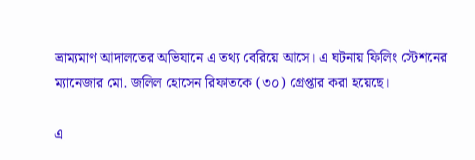ভ্রাম্যমাণ আদালতের অভিযানে এ তথ্য বেরিয়ে আসে। এ ঘটনায় ফিলিং স্টেশনের ম্যানেজার মো. জলিল হোসেন রিফাতকে (৩০) গ্রেপ্তার করা হয়েছে।

এ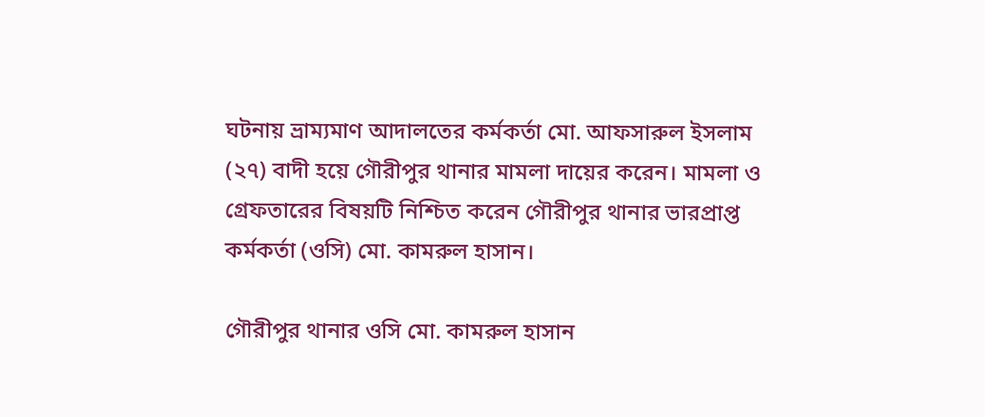ঘটনায় ভ্রাম্যমাণ আদালতের কর্মকর্তা মো. আফসারুল ইসলাম (২৭) বাদী হয়ে গৌরীপুর থানার মামলা দায়ের করেন। মামলা ও গ্রেফতারের বিষয়টি নিশ্চিত করেন গৌরীপুর থানার ভারপ্রাপ্ত কর্মকর্তা (ওসি) মো. কামরুল হাসান।

গৌরীপুর থানার ওসি মো. কামরুল হাসান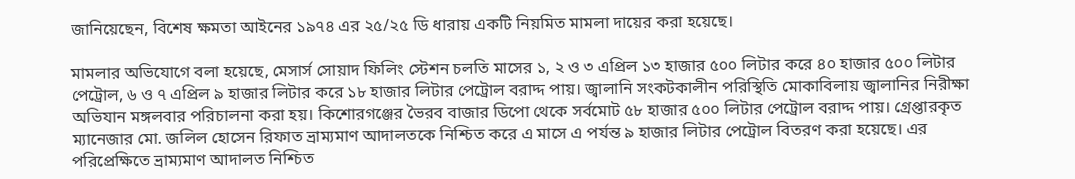জানিয়েছেন, বিশেষ ক্ষমতা আইনের ১৯৭৪ এর ২৫/২৫ ডি ধারায় একটি নিয়মিত মামলা দায়ের করা হয়েছে।

মামলার অভিযোগে বলা হয়েছে, মেসার্স সোয়াদ ফিলিং স্টেশন চলতি মাসের ১, ২ ও ৩ এপ্রিল ১৩ হাজার ৫০০ লিটার করে ৪০ হাজার ৫০০ লিটার পেট্রোল, ৬ ও ৭ এপ্রিল ৯ হাজার লিটার করে ১৮ হাজার লিটার পেট্রোল বরাদ্দ পায়। জ্বালানি সংকটকালীন পরিস্থিতি মোকাবিলায় জ্বালানির নিরীক্ষা অভিযান মঙ্গলবার পরিচালনা করা হয়। কিশোরগঞ্জের ভৈরব বাজার ডিপো থেকে সর্বমোট ৫৮ হাজার ৫০০ লিটার পেট্রোল বরাদ্দ পায়। গ্রেপ্তারকৃত ম্যানেজার মো. জলিল হোসেন রিফাত ভ্রাম্যমাণ আদালতকে নিশ্চিত করে এ মাসে এ পর্যন্ত ৯ হাজার লিটার পেট্রোল বিতরণ করা হয়েছে। এর পরিপ্রেক্ষিতে ভ্রাম্যমাণ আদালত নিশ্চিত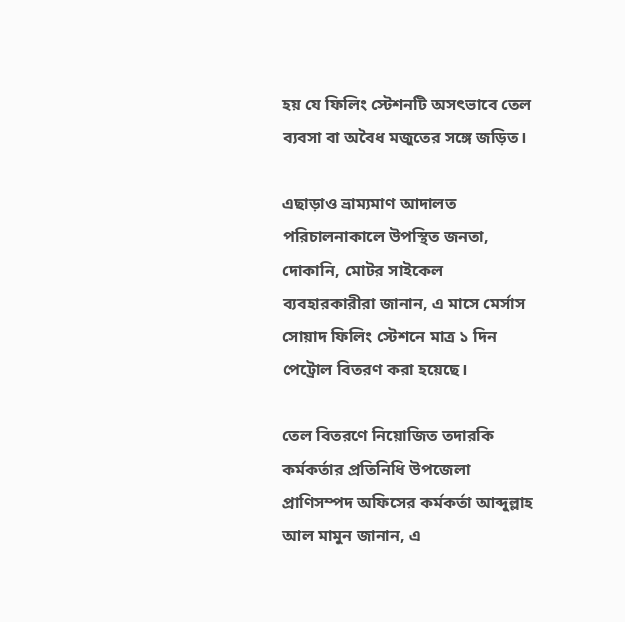হয় যে ফিলিং স্টেশনটি অসৎভাবে তেল ব্যবসা বা অবৈধ মজুতের সঙ্গে জড়িত।

এছাড়াও ভ্রাম্যমাণ আদালত পরিচালনাকালে উপস্থিত জনতা, দোকানি, মোটর সাইকেল ব্যবহারকারীরা জানান, এ মাসে মের্সাস সোয়াদ ফিলিং স্টেশনে মাত্র ১ দিন পেট্রোল বিতরণ করা হয়েছে।

তেল বিতরণে নিয়োজিত তদারকি কর্মকর্তার প্রতিনিধি উপজেলা প্রাণিসম্পদ অফিসের কর্মকর্তা আব্দুল্লাহ আল মামুন জানান, এ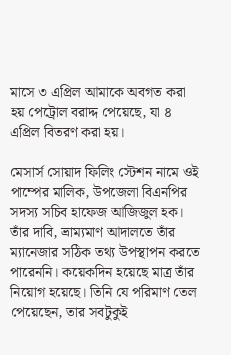মাসে ৩ এপ্রিল আমাকে অবগত করা হয় পেট্রোল বরাদ্দ পেয়েছে, যা ৪ এপ্রিল বিতরণ করা হয়।

মেসার্স সোয়াদ ফিলিং স্টেশন নামে ওই পাম্পের মালিক, উপজেলা বিএনপির সদস্য সচিব হাফেজ আজিজুল হক। তাঁর দাবি, ভ্রাম্যমাণ আদালতে তাঁর ম্যানেজার সঠিক তথ্য উপস্থাপন করতে পারেননি। কয়েকদিন হয়েছে মাত্র তাঁর নিয়োগ হয়েছে। তিনি যে পরিমাণ তেল পেয়েছেন, তার সবটুকুই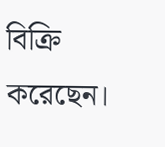বিক্রি করেছেন।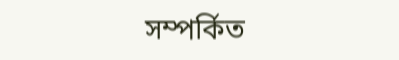সম্পর্কিত